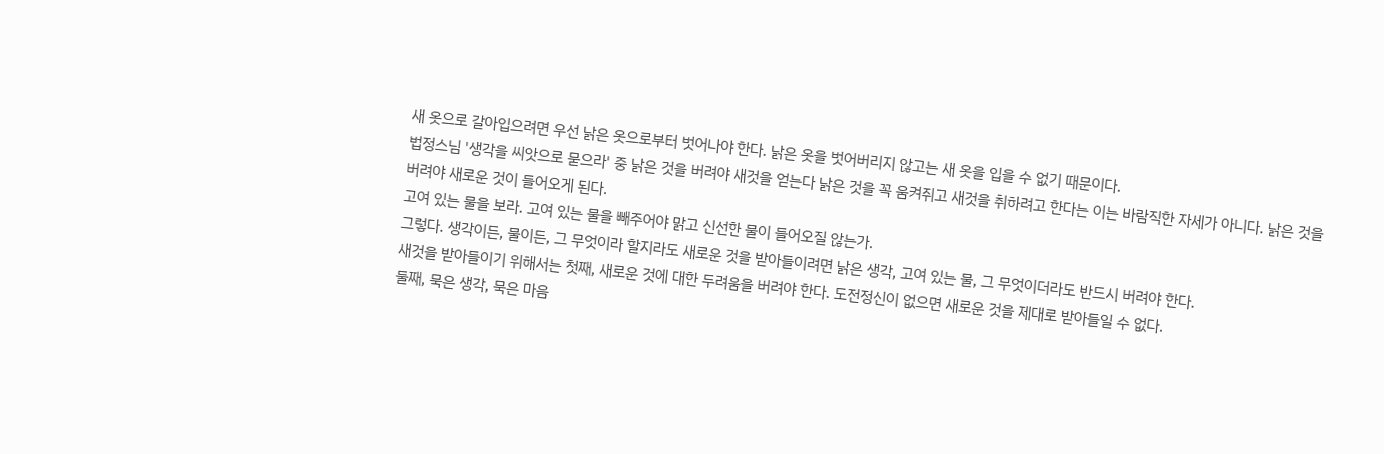새 옷으로 갈아입으려면 우선 낡은 옷으로부터 벗어나야 한다. 낡은 옷을 벗어버리지 않고는 새 옷을 입을 수 없기 때문이다.
법정스님 '생각을 씨앗으로 묻으라' 중 낡은 것을 버려야 새것을 얻는다 낡은 것을 꼭 움켜쥐고 새것을 취하려고 한다는 이는 바람직한 자세가 아니다. 낡은 것을 버려야 새로운 것이 들어오게 된다.
고여 있는 물을 보라. 고여 있는 물을 빼주어야 맑고 신선한 물이 들어오질 않는가.
그렇다. 생각이든, 물이든, 그 무엇이라 할지라도 새로운 것을 받아들이려면 낡은 생각, 고여 있는 물, 그 무엇이더라도 반드시 버려야 한다.
새것을 받아들이기 위해서는 첫째, 새로운 것에 대한 두려움을 버려야 한다. 도전정신이 없으면 새로운 것을 제대로 받아들일 수 없다.
둘째, 묵은 생각, 묵은 마음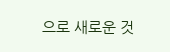으로 새로운 것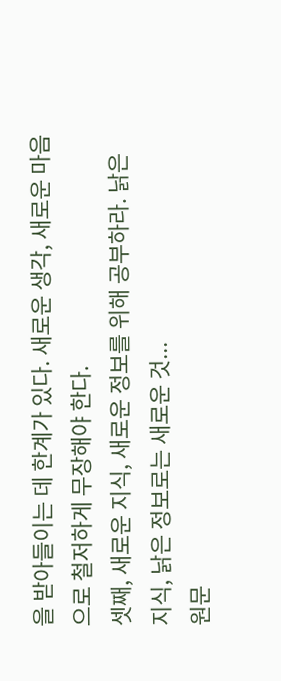을 받아들이는 데 한계가 있다. 새로운 생각, 새로운 마음으로 철저하게 무장해야 한다.
셋째, 새로운 지식, 새로운 정보를 위해 공부하라. 낡은 지식, 낡은 정보로는 새로운 것...
원문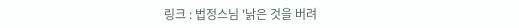링크 : 법정스님 '낡은 것을 버려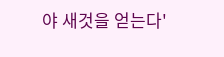야 새것을 얻는다'